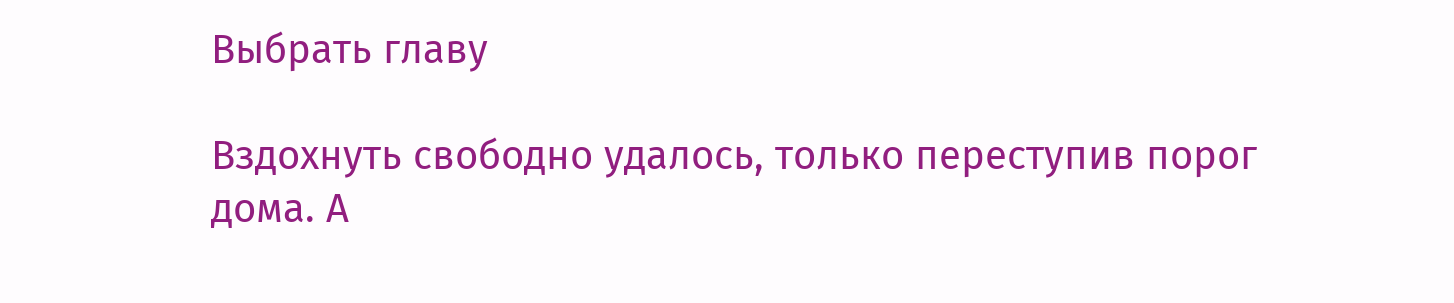Выбрать главу

Вздохнуть свободно удалось, только переступив порог дома. А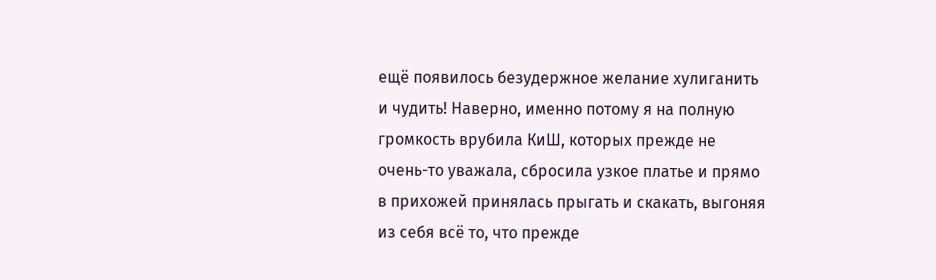ещё появилось безудержное желание хулиганить и чудить! Наверно, именно потому я на полную громкость врубила КиШ, которых прежде не очень-то уважала, сбросила узкое платье и прямо в прихожей принялась прыгать и скакать, выгоняя из себя всё то, что прежде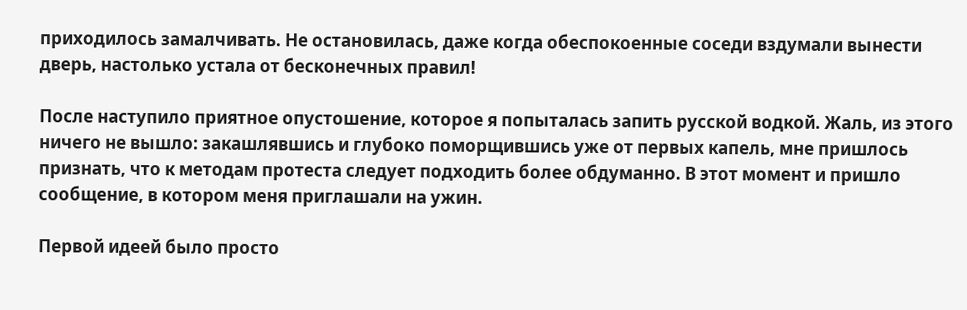приходилось замалчивать. Не остановилась, даже когда обеспокоенные соседи вздумали вынести дверь, настолько устала от бесконечных правил!

После наступило приятное опустошение, которое я попыталась запить русской водкой. Жаль, из этого ничего не вышло: закашлявшись и глубоко поморщившись уже от первых капель, мне пришлось признать, что к методам протеста следует подходить более обдуманно. В этот момент и пришло сообщение, в котором меня приглашали на ужин.

Первой идеей было просто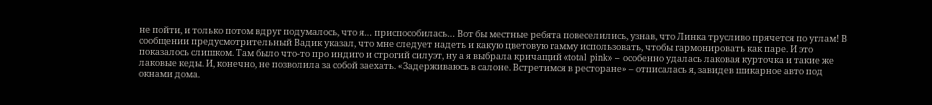не пойти, и только потом вдруг подумалось, что я… приспособилась… Вот бы местные ребята повеселились, узнав, что Линка трусливо прячется по углам! В сообщении предусмотрительный Вадик указал, что мне следует надеть и какую цветовую гамму использовать, чтобы гармонировать как паре. И это показалось слишком. Там было что-то про индиго и строгий силуэт, ну а я выбрала кричащий «total pink» – особенно удалась лаковая курточка и такие же лаковые кеды. И, конечно, не позволила за собой заехать. «Задерживаюсь в салоне. Встретимся в ресторане» – отписалась я, завидев шикарное авто под окнами дома.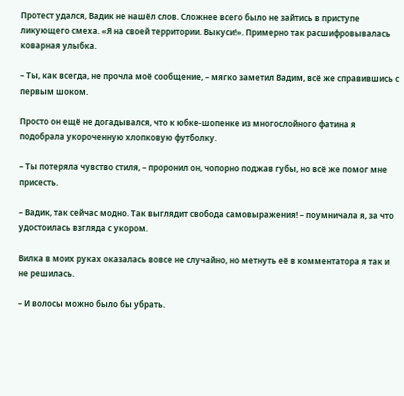Протест удался, Вадик не нашёл слов. Сложнее всего было не зайтись в приступе ликующего смеха. «Я на своей территории. Выкуси!». Примерно так расшифровывалась коварная улыбка.

– Ты, как всегда, не прочла моё сообщение, – мягко заметил Вадим, всё же справившись с первым шоком.

Просто он ещё не догадывался, что к юбке-шопенке из многослойного фатина я подобрала укороченную хлопковую футболку.

– Ты потеряла чувство стиля, – проронил он, чопорно поджав губы, но всё же помог мне присесть.

– Вадик, так сейчас модно. Так выглядит свобода самовыражения! – поумничала я, за что удостоилась взгляда с укором.

Вилка в моих руках оказалась вовсе не случайно, но метнуть её в комментатора я так и не решилась.

– И волосы можно было бы убрать.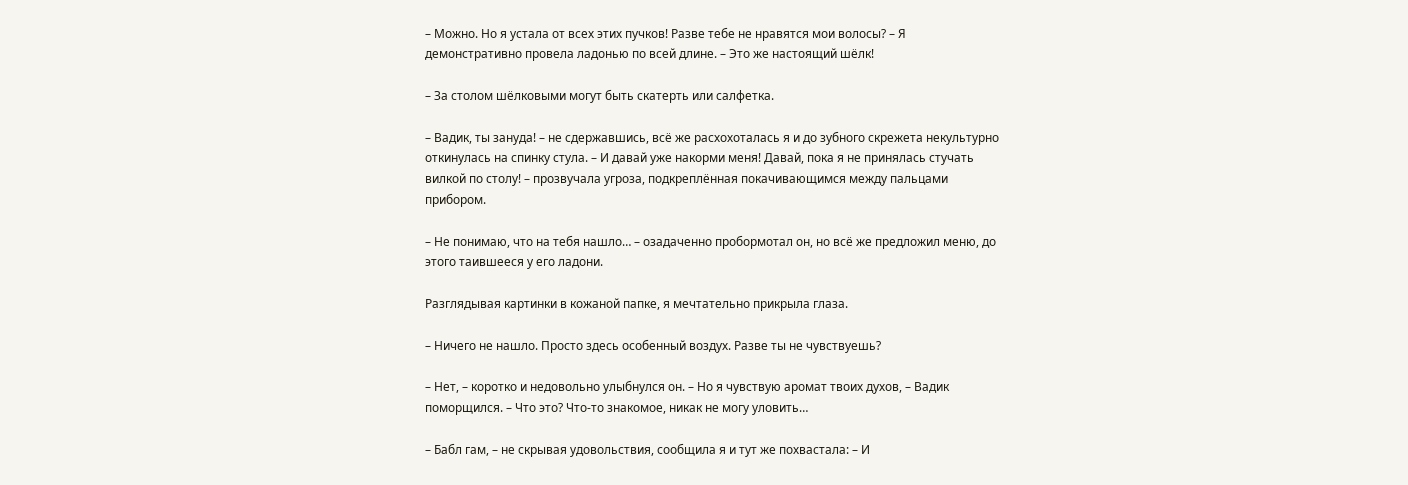– Можно. Но я устала от всех этих пучков! Разве тебе не нравятся мои волосы? – Я демонстративно провела ладонью по всей длине. – Это же настоящий шёлк!

– За столом шёлковыми могут быть скатерть или салфетка.

– Вадик, ты зануда! – не сдержавшись, всё же расхохоталась я и до зубного скрежета некультурно откинулась на спинку стула. – И давай уже накорми меня! Давай, пока я не принялась стучать вилкой по столу! – прозвучала угроза, подкреплённая покачивающимся между пальцами прибором.

– Не понимаю, что на тебя нашло… – озадаченно пробормотал он, но всё же предложил меню, до этого таившееся у его ладони.

Разглядывая картинки в кожаной папке, я мечтательно прикрыла глаза.

– Ничего не нашло. Просто здесь особенный воздух. Разве ты не чувствуешь?

– Нет, – коротко и недовольно улыбнулся он. – Но я чувствую аромат твоих духов, – Вадик поморщился. – Что это? Что-то знакомое, никак не могу уловить…

– Бабл гам, – не скрывая удовольствия, сообщила я и тут же похвастала: – И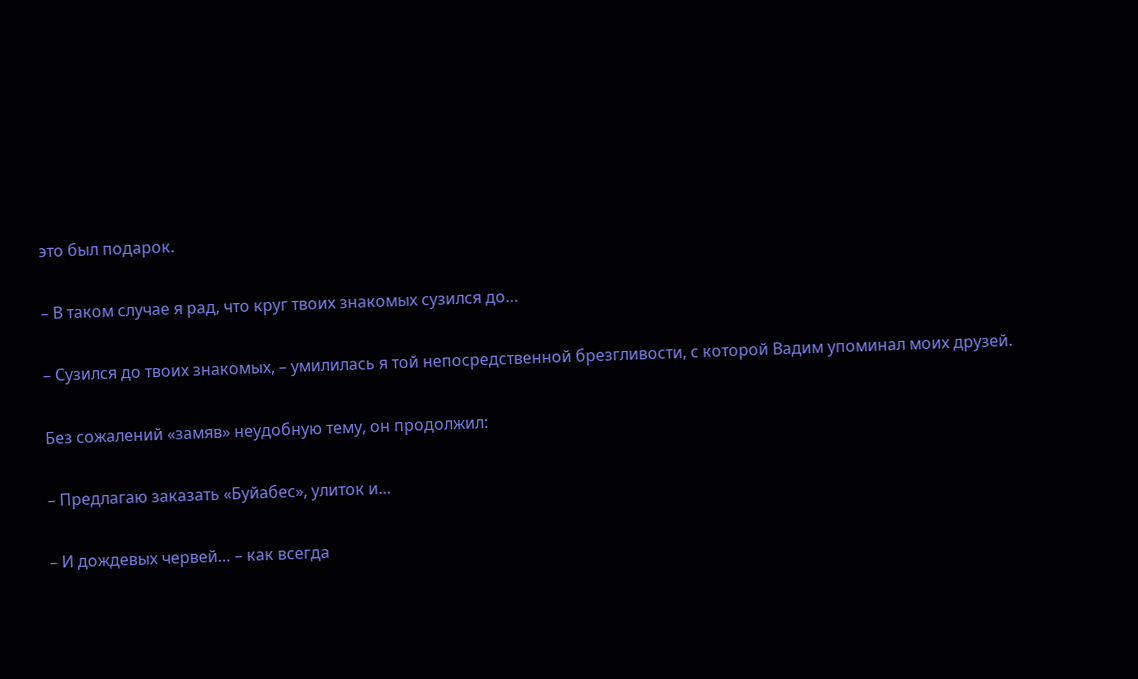это был подарок.

– В таком случае я рад, что круг твоих знакомых сузился до…

– Сузился до твоих знакомых, – умилилась я той непосредственной брезгливости, с которой Вадим упоминал моих друзей.

Без сожалений «замяв» неудобную тему, он продолжил:

– Предлагаю заказать «Буйабес», улиток и…

– И дождевых червей… – как всегда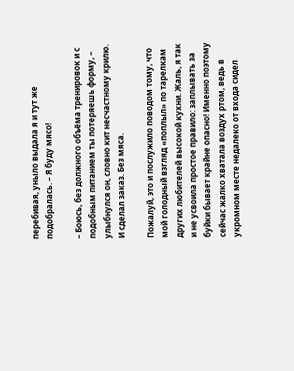перебивая, уныло выдала я и тут же подобралась. – Я буду мясо!

– Боюсь, без должного объёма тренировок и с подобным питанием ты потеряешь форму, – улыбнулся он, словно кит несчастному крилю. И сделал заказ. Без мяса.

Пожалуй, это и послужило поводом тому, что мой голодный взгляд «поплыл» по тарелкам других любителей высокой кухни. Жаль, я так и не усвоила простое правило: заплывать за буйки бывает крайне опасно! Именно поэтому сейчас жалко хватала воздух ртом, ведь в укромном месте недалеко от входа сидел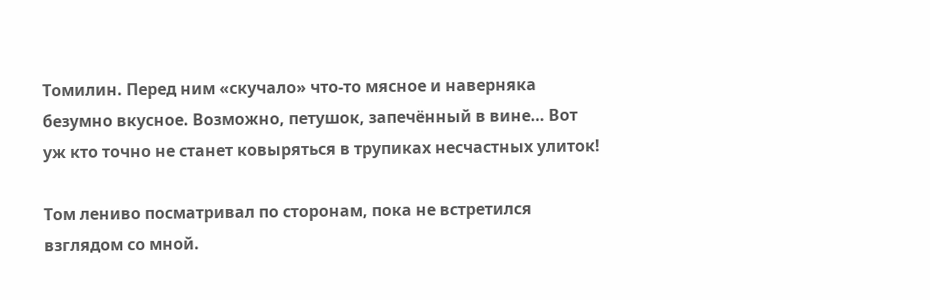Томилин. Перед ним «скучало» что-то мясное и наверняка безумно вкусное. Возможно, петушок, запечённый в вине… Вот уж кто точно не станет ковыряться в трупиках несчастных улиток!

Том лениво посматривал по сторонам, пока не встретился взглядом со мной.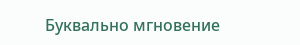Буквально мгновение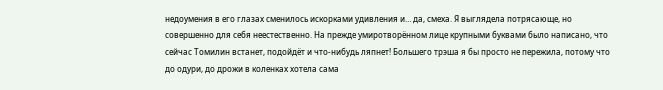недоумения в его глазах сменилось искорками удивления и… да, смеха. Я выглядела потрясающе, но совершенно для себя неестественно. На прежде умиротворённом лице крупными буквами было написано, что сейчас Томилин встанет, подойдёт и что-нибудь ляпнет! Большего трэша я бы просто не пережила, потому что до одури, до дрожи в коленках хотела сама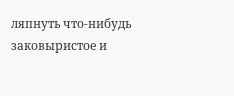ляпнуть что-нибудь заковыристое и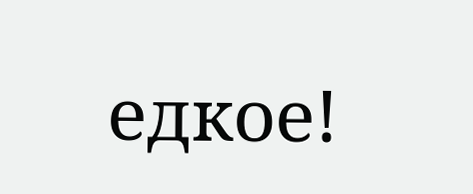едкое!